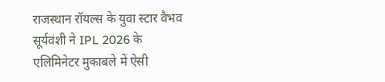राजस्थान रॉयल्स के युवा स्टार वैभव सूर्यवंशी ने IPL 2026 के एलिमिनेटर मुकाबले में ऐसी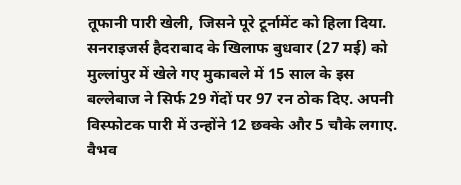तूफानी पारी खेली, जिसने पूरे टूर्नामेंट को हिला दिया. सनराइजर्स हैदराबाद के खिलाफ बुधवार (27 मई) को मुल्लांपुर में खेले गए मुकाबले में 15 साल के इस बल्लेबाज ने सिर्फ 29 गेंदों पर 97 रन ठोक दिए. अपनी विस्फोटक पारी में उन्होंने 12 छक्के और 5 चौके लगाए.
वैभव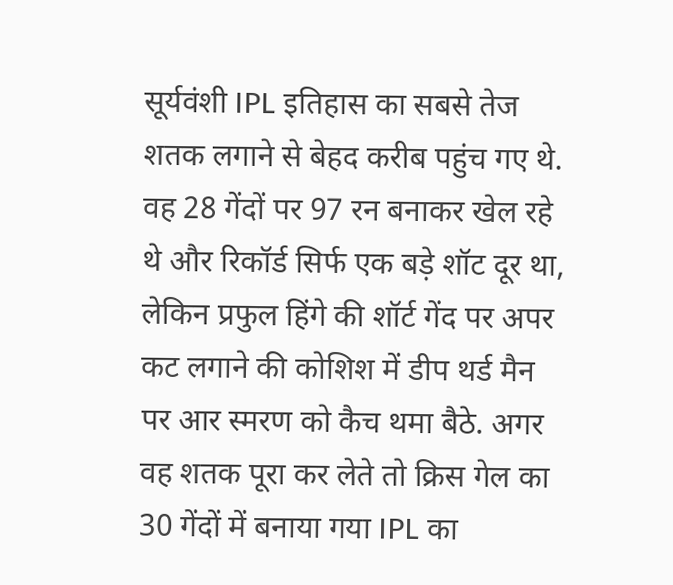सूर्यवंशी IPL इतिहास का सबसे तेज शतक लगाने से बेहद करीब पहुंच गए थे. वह 28 गेंदों पर 97 रन बनाकर खेल रहे थे और रिकॉर्ड सिर्फ एक बड़े शॉट दूर था, लेकिन प्रफुल हिंगे की शॉर्ट गेंद पर अपर कट लगाने की कोशिश में डीप थर्ड मैन पर आर स्मरण को कैच थमा बैठे. अगर वह शतक पूरा कर लेते तो क्रिस गेल का 30 गेंदों में बनाया गया IPL का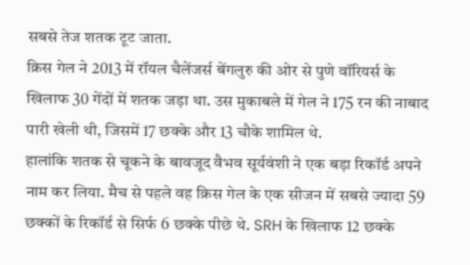सबसे तेज शतक टूट जाता.
क्रिस गेल ने 2013 में रॉयल चैलेंजर्स बेंगलुरु की ओर से पुणे वॉरियर्स के खिलाफ 30 गेंदों में शतक जड़ा था. उस मुकाबले में गेल ने 175 रन की नाबाद पारी खेली थी, जिसमें 17 छक्के और 13 चौके शामिल थे.
हालांकि शतक से चूकने के बावजूद वैभव सूर्यवंशी ने एक बड़ा रिकॉर्ड अपने नाम कर लिया. मैच से पहले वह क्रिस गेल के एक सीजन में सबसे ज्यादा 59 छक्कों के रिकॉर्ड से सिर्फ 6 छक्के पीछे थे. SRH के खिलाफ 12 छक्के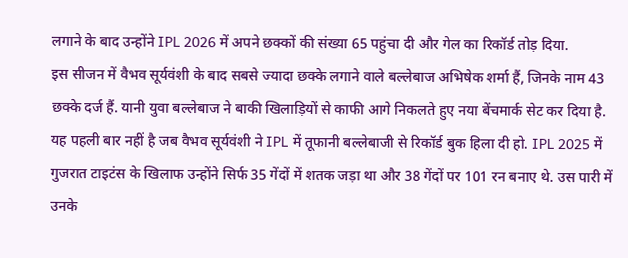लगाने के बाद उन्होंने IPL 2026 में अपने छक्कों की संख्या 65 पहुंचा दी और गेल का रिकॉर्ड तोड़ दिया.
इस सीजन में वैभव सूर्यवंशी के बाद सबसे ज्यादा छक्के लगाने वाले बल्लेबाज अभिषेक शर्मा हैं, जिनके नाम 43 छक्के दर्ज हैं. यानी युवा बल्लेबाज ने बाकी खिलाड़ियों से काफी आगे निकलते हुए नया बेंचमार्क सेट कर दिया है.
यह पहली बार नहीं है जब वैभव सूर्यवंशी ने IPL में तूफानी बल्लेबाजी से रिकॉर्ड बुक हिला दी हो. IPL 2025 में गुजरात टाइटंस के खिलाफ उन्होंने सिर्फ 35 गेंदों में शतक जड़ा था और 38 गेंदों पर 101 रन बनाए थे. उस पारी में उनके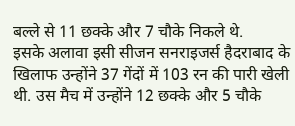बल्ले से 11 छक्के और 7 चौके निकले थे.
इसके अलावा इसी सीजन सनराइजर्स हैदराबाद के खिलाफ उन्होंने 37 गेंदों में 103 रन की पारी खेली थी. उस मैच में उन्होंने 12 छक्के और 5 चौके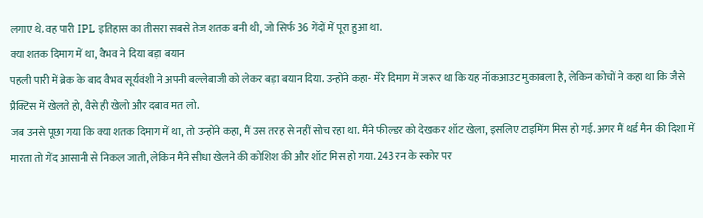लगाए थे. वह पारी IPL इतिहास का तीसरा सबसे तेज शतक बनी थी, जो सिर्फ 36 गेंदों में पूरा हुआ था.
क्या शतक दिमाग में था, वैभव ने दिया बड़ा बयान
पहली पारी में ब्रेक के बाद वैभव सूर्यवंशी ने अपनी बल्लेबाजी को लेकर बड़ा बयान दिया. उन्होंने कहा- मेरे दिमाग में जरूर था कि यह नॉकआउट मुकाबला है, लेकिन कोचों ने कहा था कि जैसे प्रैक्टिस में खेलते हो, वैसे ही खेलो और दबाव मत लो.
जब उनसे पूछा गया कि क्या शतक दिमाग में था, तो उन्होंने कहा, मैं उस तरह से नहीं सोच रहा था. मैंने फील्डर को देखकर शॉट खेला, इसलिए टाइमिंग मिस हो गई. अगर मैं थर्ड मैन की दिशा में मारता तो गेंद आसानी से निकल जाती, लेकिन मैंने सीधा खेलने की कोशिश की और शॉट मिस हो गया. 243 रन के स्कोर पर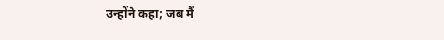उन्होंने कहा; जब मैं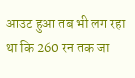आउट हुआ तब भी लग रहा था कि 260 रन तक जा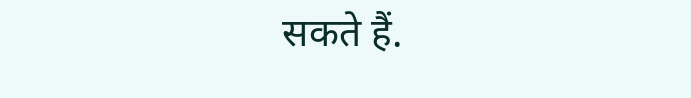सकते हैं.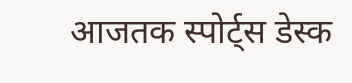आजतक स्पोर्ट्स डेस्क